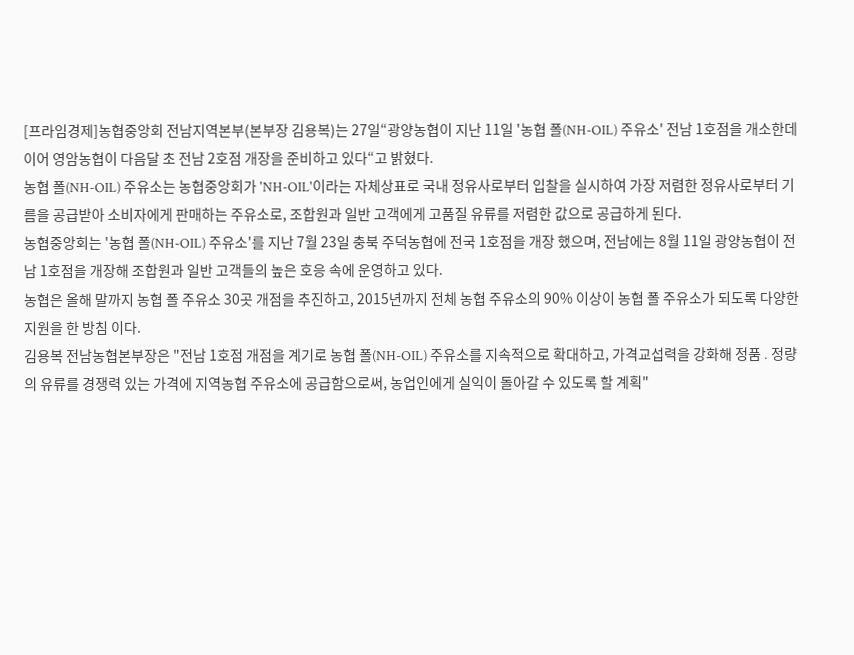[프라임경제]농협중앙회 전남지역본부(본부장 김용복)는 27일“광양농협이 지난 11일 '농협 폴(NH-OIL) 주유소' 전남 1호점을 개소한데 이어 영암농협이 다음달 초 전남 2호점 개장을 준비하고 있다“고 밝혔다.
농협 폴(NH-OIL) 주유소는 농협중앙회가 'NH-OIL'이라는 자체상표로 국내 정유사로부터 입찰을 실시하여 가장 저렴한 정유사로부터 기름을 공급받아 소비자에게 판매하는 주유소로, 조합원과 일반 고객에게 고품질 유류를 저렴한 값으로 공급하게 된다.
농협중앙회는 '농협 폴(NH-OIL) 주유소'를 지난 7월 23일 충북 주덕농협에 전국 1호점을 개장 했으며, 전남에는 8월 11일 광양농협이 전남 1호점을 개장해 조합원과 일반 고객들의 높은 호응 속에 운영하고 있다.
농협은 올해 말까지 농협 폴 주유소 30곳 개점을 추진하고, 2015년까지 전체 농협 주유소의 90% 이상이 농협 폴 주유소가 되도록 다양한 지원을 한 방침 이다.
김용복 전남농협본부장은 "전남 1호점 개점을 계기로 농협 폴(NH-OIL) 주유소를 지속적으로 확대하고, 가격교섭력을 강화해 정품․정량의 유류를 경쟁력 있는 가격에 지역농협 주유소에 공급함으로써, 농업인에게 실익이 돌아갈 수 있도록 할 계획"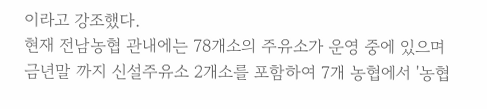이라고 강조했다.
현재 전남농협 관내에는 78개소의 주유소가 운영 중에 있으며 금년말 까지 신설주유소 2개소를 포함하여 7개 농협에서 '농협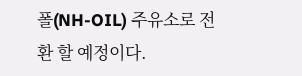폴(NH-OIL) 주유소로 전환 할 예정이다.